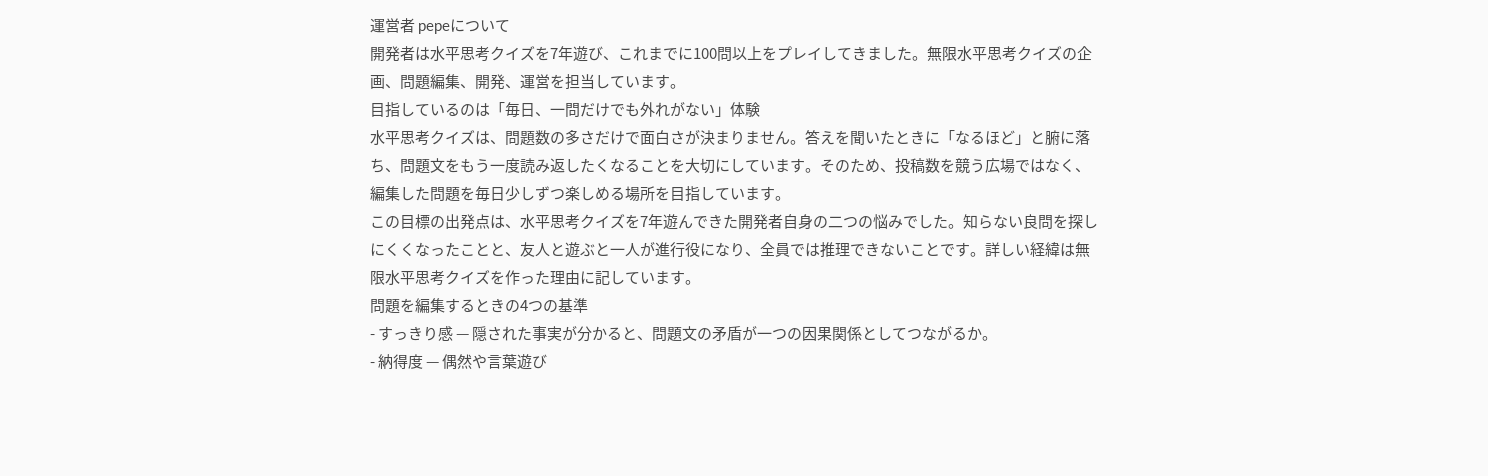運営者 pepeについて
開発者は水平思考クイズを7年遊び、これまでに100問以上をプレイしてきました。無限水平思考クイズの企画、問題編集、開発、運営を担当しています。
目指しているのは「毎日、一問だけでも外れがない」体験
水平思考クイズは、問題数の多さだけで面白さが決まりません。答えを聞いたときに「なるほど」と腑に落ち、問題文をもう一度読み返したくなることを大切にしています。そのため、投稿数を競う広場ではなく、編集した問題を毎日少しずつ楽しめる場所を目指しています。
この目標の出発点は、水平思考クイズを7年遊んできた開発者自身の二つの悩みでした。知らない良問を探しにくくなったことと、友人と遊ぶと一人が進行役になり、全員では推理できないことです。詳しい経緯は無限水平思考クイズを作った理由に記しています。
問題を編集するときの4つの基準
- すっきり感 — 隠された事実が分かると、問題文の矛盾が一つの因果関係としてつながるか。
- 納得度 — 偶然や言葉遊び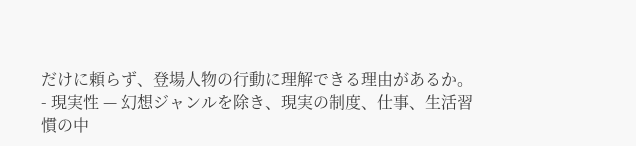だけに頼らず、登場人物の行動に理解できる理由があるか。
- 現実性 — 幻想ジャンルを除き、現実の制度、仕事、生活習慣の中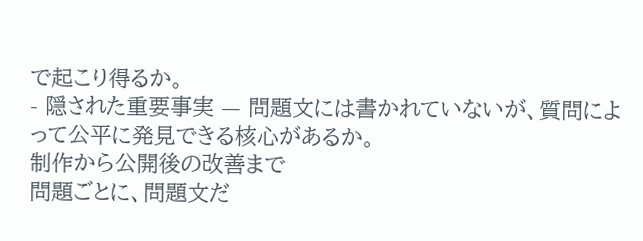で起こり得るか。
- 隠された重要事実 — 問題文には書かれていないが、質問によって公平に発見できる核心があるか。
制作から公開後の改善まで
問題ごとに、問題文だ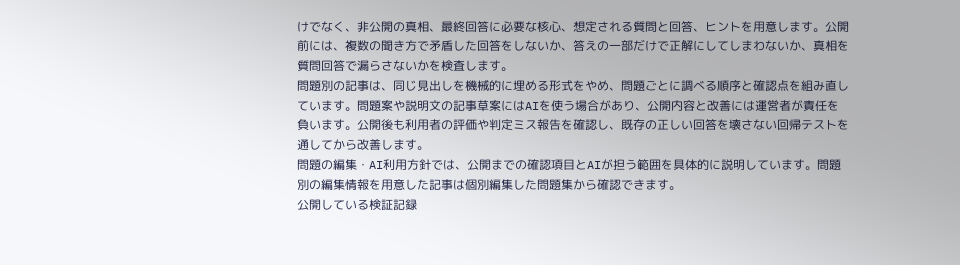けでなく、非公開の真相、最終回答に必要な核心、想定される質問と回答、ヒントを用意します。公開前には、複数の聞き方で矛盾した回答をしないか、答えの一部だけで正解にしてしまわないか、真相を質問回答で漏らさないかを検査します。
問題別の記事は、同じ見出しを機械的に埋める形式をやめ、問題ごとに調べる順序と確認点を組み直しています。問題案や説明文の記事草案にはAIを使う場合があり、公開内容と改善には運営者が責任を負います。公開後も利用者の評価や判定ミス報告を確認し、既存の正しい回答を壊さない回帰テストを通してから改善します。
問題の編集・AI利用方針では、公開までの確認項目とAIが担う範囲を具体的に説明しています。問題別の編集情報を用意した記事は個別編集した問題集から確認できます。
公開している検証記録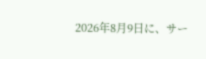2026年8月9日に、サー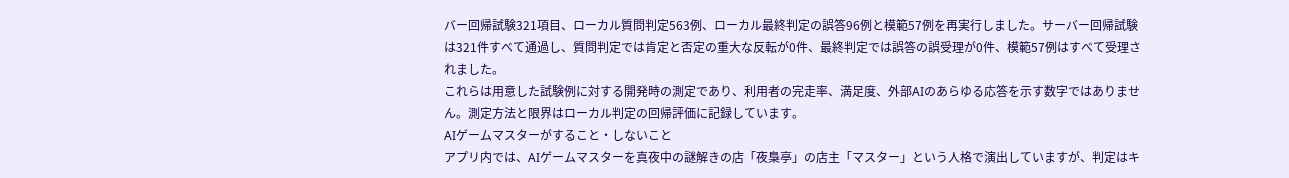バー回帰試験321項目、ローカル質問判定563例、ローカル最終判定の誤答96例と模範57例を再実行しました。サーバー回帰試験は321件すべて通過し、質問判定では肯定と否定の重大な反転が0件、最終判定では誤答の誤受理が0件、模範57例はすべて受理されました。
これらは用意した試験例に対する開発時の測定であり、利用者の完走率、満足度、外部AIのあらゆる応答を示す数字ではありません。測定方法と限界はローカル判定の回帰評価に記録しています。
AIゲームマスターがすること・しないこと
アプリ内では、AIゲームマスターを真夜中の謎解きの店「夜梟亭」の店主「マスター」という人格で演出していますが、判定はキ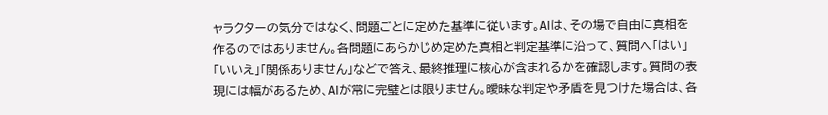ャラクターの気分ではなく、問題ごとに定めた基準に従います。AIは、その場で自由に真相を作るのではありません。各問題にあらかじめ定めた真相と判定基準に沿って、質問へ「はい」「いいえ」「関係ありません」などで答え、最終推理に核心が含まれるかを確認します。質問の表現には幅があるため、AIが常に完璧とは限りません。曖昧な判定や矛盾を見つけた場合は、各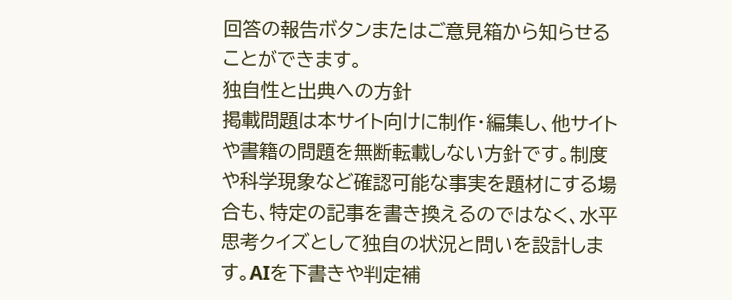回答の報告ボタンまたはご意見箱から知らせることができます。
独自性と出典への方針
掲載問題は本サイト向けに制作・編集し、他サイトや書籍の問題を無断転載しない方針です。制度や科学現象など確認可能な事実を題材にする場合も、特定の記事を書き換えるのではなく、水平思考クイズとして独自の状況と問いを設計します。AIを下書きや判定補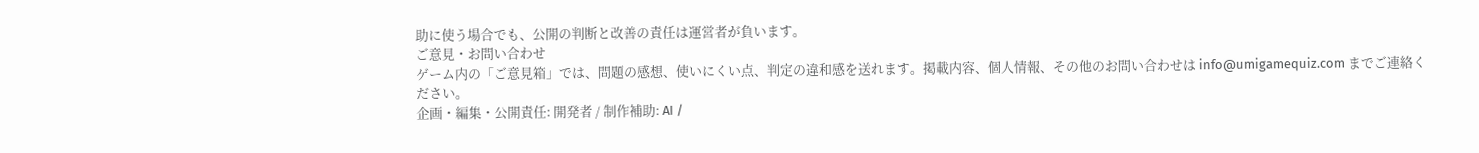助に使う場合でも、公開の判断と改善の責任は運営者が負います。
ご意見・お問い合わせ
ゲーム内の「ご意見箱」では、問題の感想、使いにくい点、判定の違和感を送れます。掲載内容、個人情報、その他のお問い合わせは info@umigamequiz.com までご連絡ください。
企画・編集・公開責任: 開発者 / 制作補助: AI /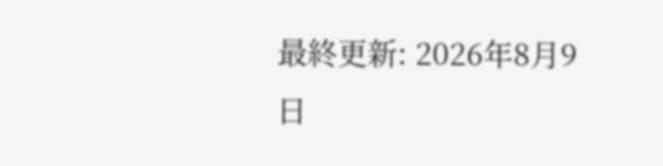最終更新: 2026年8月9日